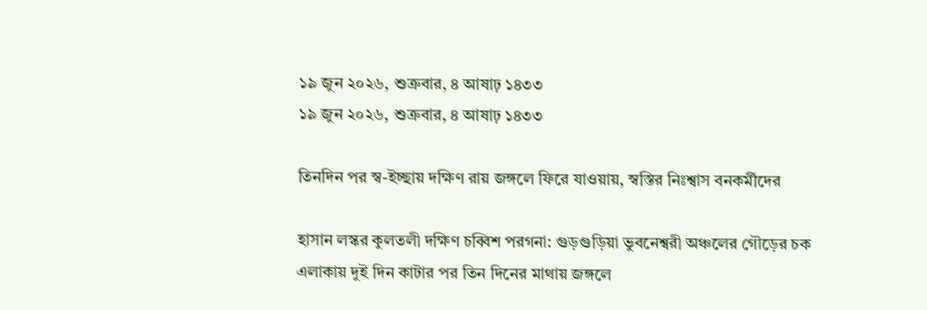১৯ জুন ২০২৬, শুক্রবার, ৪ আষাঢ় ১৪৩৩
১৯ জুন ২০২৬, শুক্রবার, ৪ আষাঢ় ১৪৩৩

তিনদিন পর স্ব-ইচ্ছায় দক্ষিণ রায় জঙ্গলে ফিরে যাওয়ায়, স্বস্তির নিঃশ্বাস বনকর্মীদের

হাসান লস্কর কুলতলী দক্ষিণ চব্বিশ পরগনা: গুড়গুড়িয়া ভুবনেশ্বরী অঞ্চলের গৌড়ের চক এলাকায় দুই দিন কাটার পর তিন দিনের মাথায় জঙ্গলে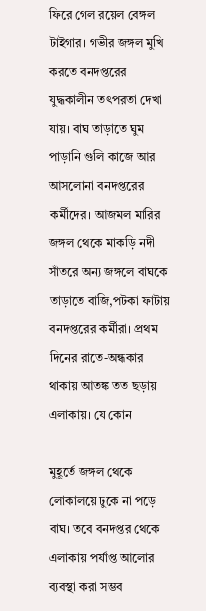ফিরে গেল রয়েল বেঙ্গল টাইগার। গভীর জঙ্গল মুখি করতে বনদপ্তরের যুদ্ধকালীন তৎপরতা দেখা যায়। বাঘ তাড়াতে ঘুম পাড়ানি গুলি কাজে আর আসলোনা বনদপ্তরের কর্মীদের। আজমল মারির জঙ্গল থেকে মাকড়ি নদী সাঁতরে অন্য জঙ্গলে বাঘকে তাড়াতে বাজি,পটকা ফাটায় বনদপ্তরের কর্মীরা। প্রথম দিনের রাতে-অন্ধকার থাকায় আতঙ্ক তত ছড়ায় এলাকায়। যে কোন

মুহূর্তে জঙ্গল থেকে লোকালয়ে ঢুকে না পড়ে বাঘ। তবে বনদপ্তর থেকে এলাকায় পর্যাপ্ত আলোর ব্যবস্থা করা সম্ভব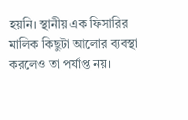হয়নি। স্থানীয় এক ফিসারির মালিক কিছুটা আলোর ব্যবস্থা করলেও তা পর্যাপ্ত নয়।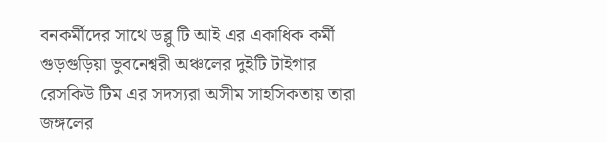বনকর্মীদের সাথে ডব্লু টি আই এর একাধিক কর্মী গুড়গুড়িয়া ভুবনেশ্বরী অঞ্চলের দুইটি টাইগার রেসকিউ টিম এর সদস্যরা অসীম সাহসিকতায় তারা জঙ্গলের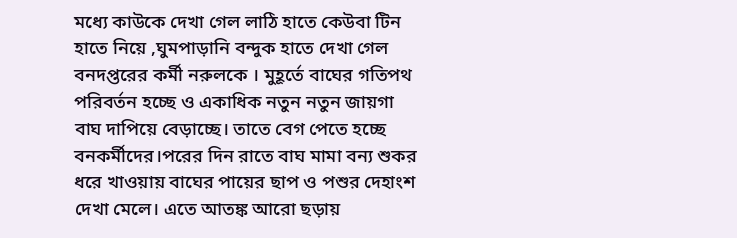মধ্যে কাউকে দেখা গেল লাঠি হাতে কেউবা টিন হাতে নিয়ে ,ঘুমপাড়ানি বন্দুক হাতে দেখা গেল বনদপ্তরের কর্মী নরুলকে । মুহূর্তে বাঘের গতিপথ পরিবর্তন হচ্ছে ও একাধিক নতুন নতুন জায়গা বাঘ দাপিয়ে বেড়াচ্ছে। তাতে বেগ পেতে হচ্ছে বনকর্মীদের।পরের দিন রাতে বাঘ মামা বন্য শুকর ধরে খাওয়ায় বাঘের পায়ের ছাপ ও পশুর দেহাংশ দেখা মেলে। এতে আতঙ্ক আরো ছড়ায়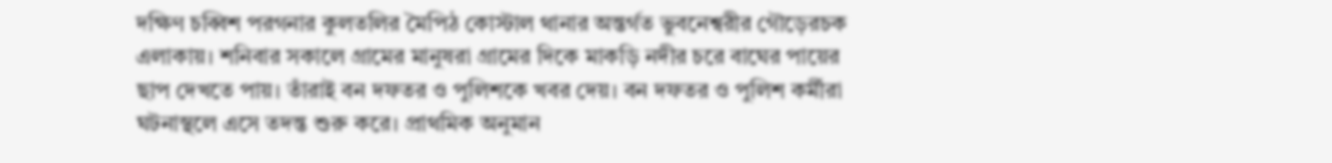দক্ষিণ চব্বিশ পরগনার কুলতলির মৈপিঠ কোস্টাল থানার অন্তর্গত ভুবনেশ্বরীর গৌড়েরচক এলাকায়। শনিবার সকালে গ্রামের মানুষরা গ্রামের দিকে মাকড়ি নদীর চরে বাঘের পায়ের ছাপ দেখতে পায়। তাঁরাই বন দফতর ও পুলিশকে খবর দেয়। বন দফতর ও পুলিশ কর্মীরা ঘটনাস্থলে এসে তদন্ত শুরু করে। প্রাথমিক অনুমান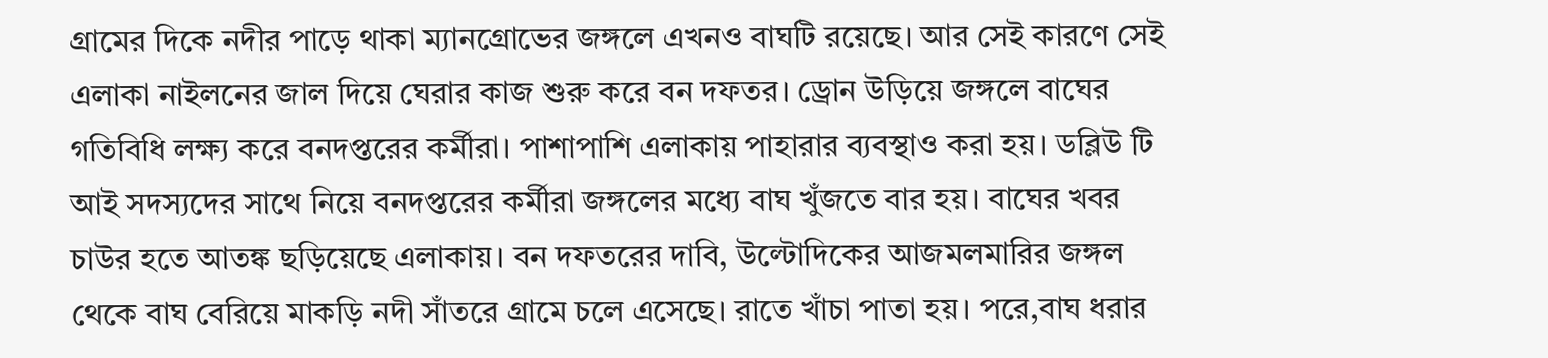গ্রামের দিকে নদীর পাড়ে থাকা ম্যানগ্রোভের জঙ্গলে এখনও বাঘটি রয়েছে। আর সেই কারণে সেই এলাকা নাইলনের জাল দিয়ে ঘেরার কাজ শুরু করে বন দফতর। ড্রোন উড়িয়ে জঙ্গলে বাঘের গতিবিধি লক্ষ্য করে বনদপ্তরের কর্মীরা। পাশাপাশি এলাকায় পাহারার ব্যবস্থাও করা হয়। ডব্লিউ টি আই সদস্যদের সাথে নিয়ে বনদপ্তরের কর্মীরা জঙ্গলের মধ্যে বাঘ খুঁজতে বার হয়। বাঘের খবর চাউর হতে আতঙ্ক ছড়িয়েছে এলাকায়। বন দফতরের দাবি, উল্টোদিকের আজমলমারির জঙ্গল থেকে বাঘ বেরিয়ে মাকড়ি নদী সাঁতরে গ্রামে চলে এসেছে। রাতে খাঁচা পাতা হয়। পরে,বাঘ ধরার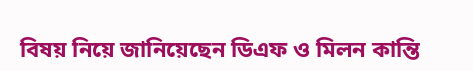বিষয় নিয়ে জানিয়েছেন ডিএফ ও মিলন কান্তি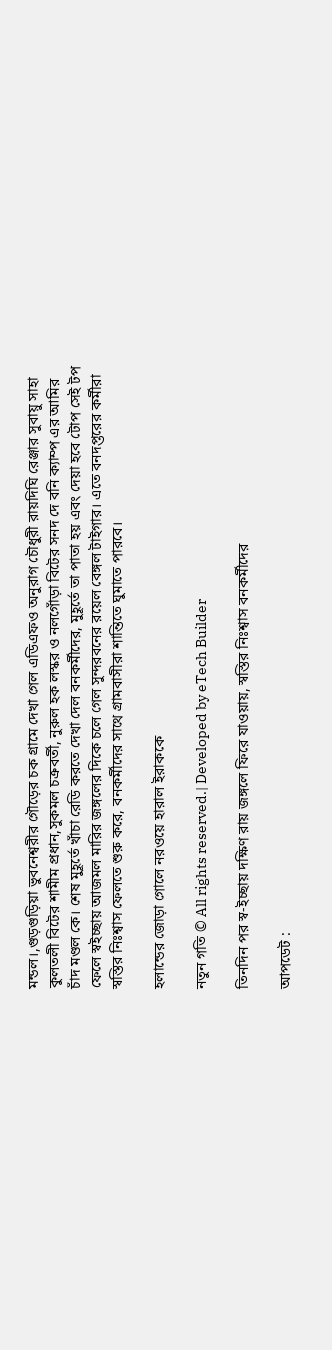মন্ডল।,গুড়গুড়িয়া ভুবনেশ্বরীর গৌড়ের চক গ্রামে দেখা গেল এডিএফও অনুরাগ চৌধুরী রায়দিঘি রেঞ্জার সুবায়ু সাহা কুলতলী বিটের শামীম প্রধান,সুকমল চক্রবর্তী, নুরুল হক লস্কর ও নলগোঁড়া বিটের সনদ দে বনি ক্যাম্প এর আমির চাঁদ মণ্ডল কে। শেষ মুহূর্তে খাঁচা রেডি করতে দেখা দেল বনকর্মীদের, মুহূর্তে তা পাতা হয় এবং দেয়া হবে টোপ সেই টপ ফেলে স্বইচ্ছায় আজমল মারির জঙ্গলের দিকে চলে গেল সুন্দরবনের রয়েল বেঙ্গল টাইগার। এতে বনদপ্তরের কর্মীরা স্বস্তির নিঃশ্বাস ফেলতে শুরু করে, বনকর্মীদের সাথে গ্রামবাসীরা শান্তিতে ঘুমাতে পারবে।

হলান্ডের জোড়া গোলে নরওয়ে হারাল ইরাককে

নতুন গতি © All rights reserved.| Developed by eTech Builder

তিনদিন পর স্ব-ইচ্ছায় দক্ষিণ রায় জঙ্গলে ফিরে যাওয়ায়, স্বস্তির নিঃশ্বাস বনকর্মীদের

আপডেট :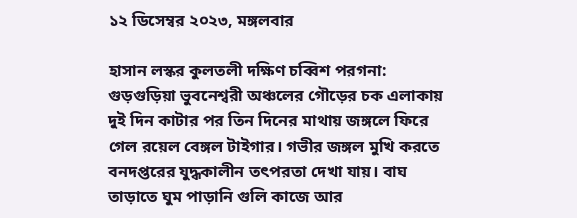১২ ডিসেম্বর ২০২৩, মঙ্গলবার

হাসান লস্কর কুলতলী দক্ষিণ চব্বিশ পরগনা: গুড়গুড়িয়া ভুবনেশ্বরী অঞ্চলের গৌড়ের চক এলাকায় দুই দিন কাটার পর তিন দিনের মাথায় জঙ্গলে ফিরে গেল রয়েল বেঙ্গল টাইগার। গভীর জঙ্গল মুখি করতে বনদপ্তরের যুদ্ধকালীন তৎপরতা দেখা যায়। বাঘ তাড়াতে ঘুম পাড়ানি গুলি কাজে আর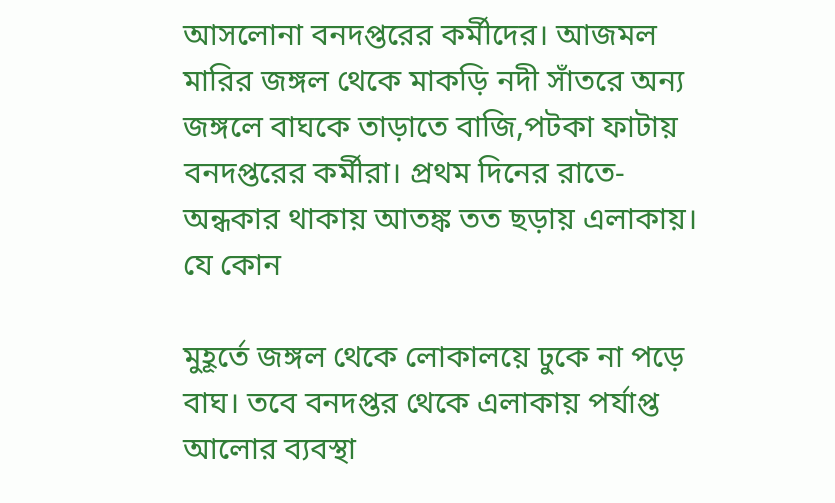আসলোনা বনদপ্তরের কর্মীদের। আজমল মারির জঙ্গল থেকে মাকড়ি নদী সাঁতরে অন্য জঙ্গলে বাঘকে তাড়াতে বাজি,পটকা ফাটায় বনদপ্তরের কর্মীরা। প্রথম দিনের রাতে-অন্ধকার থাকায় আতঙ্ক তত ছড়ায় এলাকায়। যে কোন

মুহূর্তে জঙ্গল থেকে লোকালয়ে ঢুকে না পড়ে বাঘ। তবে বনদপ্তর থেকে এলাকায় পর্যাপ্ত আলোর ব্যবস্থা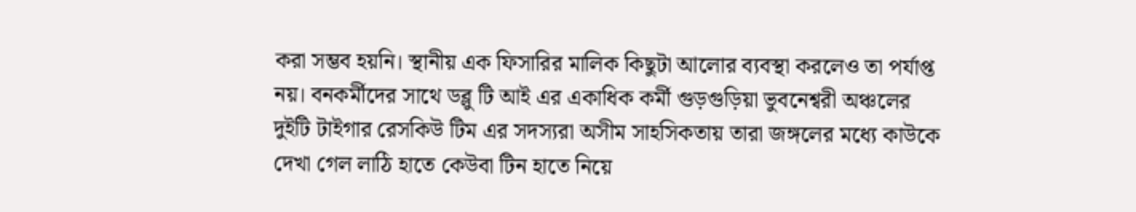করা সম্ভব হয়নি। স্থানীয় এক ফিসারির মালিক কিছুটা আলোর ব্যবস্থা করলেও তা পর্যাপ্ত নয়। বনকর্মীদের সাথে ডব্লু টি আই এর একাধিক কর্মী গুড়গুড়িয়া ভুবনেশ্বরী অঞ্চলের দুইটি টাইগার রেসকিউ টিম এর সদস্যরা অসীম সাহসিকতায় তারা জঙ্গলের মধ্যে কাউকে দেখা গেল লাঠি হাতে কেউবা টিন হাতে নিয়ে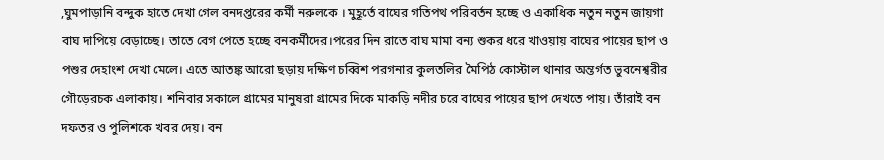,ঘুমপাড়ানি বন্দুক হাতে দেখা গেল বনদপ্তরের কর্মী নরুলকে । মুহূর্তে বাঘের গতিপথ পরিবর্তন হচ্ছে ও একাধিক নতুন নতুন জায়গা বাঘ দাপিয়ে বেড়াচ্ছে। তাতে বেগ পেতে হচ্ছে বনকর্মীদের।পরের দিন রাতে বাঘ মামা বন্য শুকর ধরে খাওয়ায় বাঘের পায়ের ছাপ ও পশুর দেহাংশ দেখা মেলে। এতে আতঙ্ক আরো ছড়ায় দক্ষিণ চব্বিশ পরগনার কুলতলির মৈপিঠ কোস্টাল থানার অন্তর্গত ভুবনেশ্বরীর গৌড়েরচক এলাকায়। শনিবার সকালে গ্রামের মানুষরা গ্রামের দিকে মাকড়ি নদীর চরে বাঘের পায়ের ছাপ দেখতে পায়। তাঁরাই বন দফতর ও পুলিশকে খবর দেয়। বন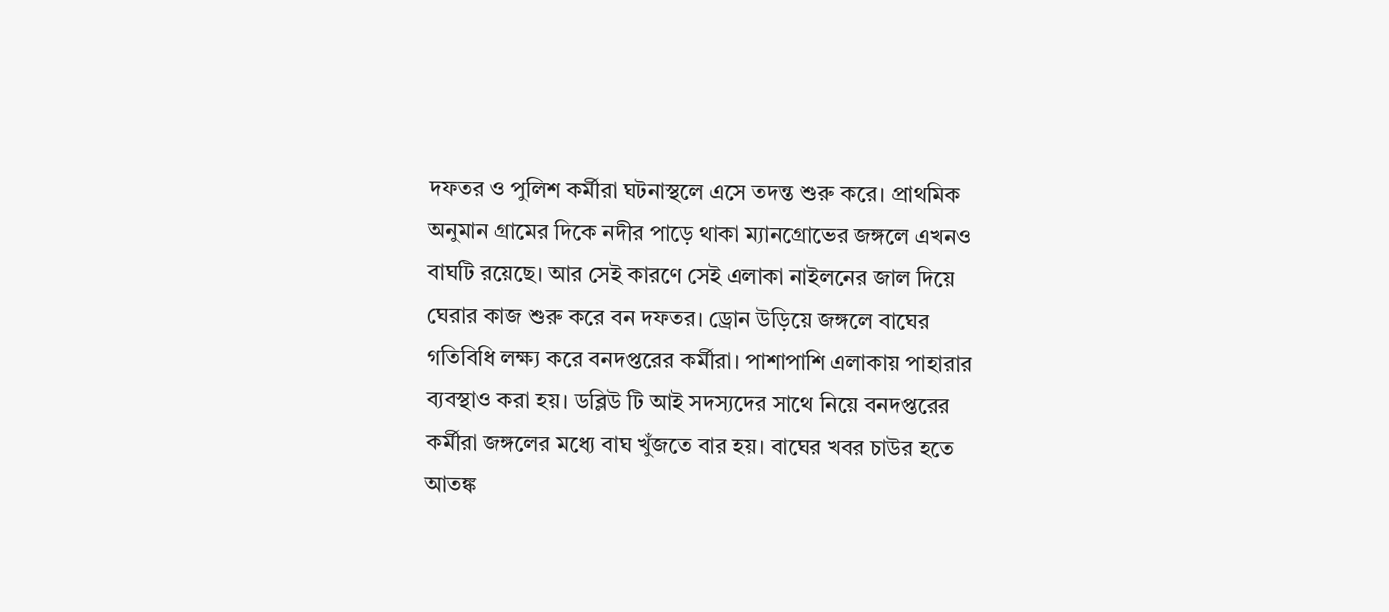দফতর ও পুলিশ কর্মীরা ঘটনাস্থলে এসে তদন্ত শুরু করে। প্রাথমিক অনুমান গ্রামের দিকে নদীর পাড়ে থাকা ম্যানগ্রোভের জঙ্গলে এখনও বাঘটি রয়েছে। আর সেই কারণে সেই এলাকা নাইলনের জাল দিয়ে ঘেরার কাজ শুরু করে বন দফতর। ড্রোন উড়িয়ে জঙ্গলে বাঘের গতিবিধি লক্ষ্য করে বনদপ্তরের কর্মীরা। পাশাপাশি এলাকায় পাহারার ব্যবস্থাও করা হয়। ডব্লিউ টি আই সদস্যদের সাথে নিয়ে বনদপ্তরের কর্মীরা জঙ্গলের মধ্যে বাঘ খুঁজতে বার হয়। বাঘের খবর চাউর হতে আতঙ্ক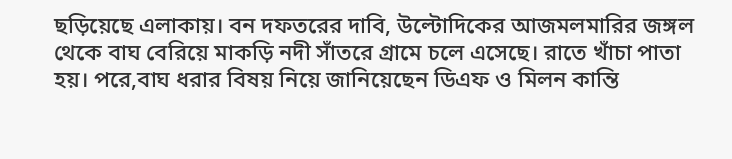ছড়িয়েছে এলাকায়। বন দফতরের দাবি, উল্টোদিকের আজমলমারির জঙ্গল থেকে বাঘ বেরিয়ে মাকড়ি নদী সাঁতরে গ্রামে চলে এসেছে। রাতে খাঁচা পাতা হয়। পরে,বাঘ ধরার বিষয় নিয়ে জানিয়েছেন ডিএফ ও মিলন কান্তি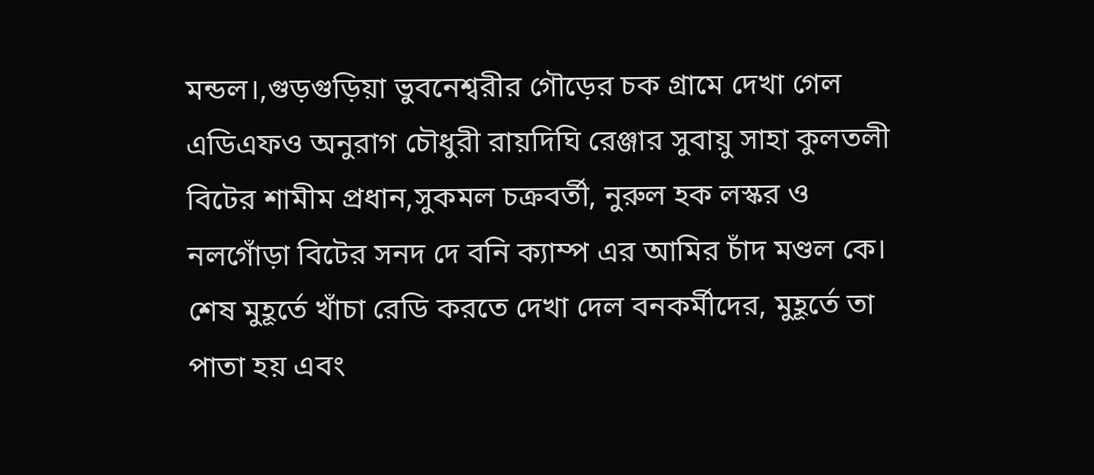মন্ডল।,গুড়গুড়িয়া ভুবনেশ্বরীর গৌড়ের চক গ্রামে দেখা গেল এডিএফও অনুরাগ চৌধুরী রায়দিঘি রেঞ্জার সুবায়ু সাহা কুলতলী বিটের শামীম প্রধান,সুকমল চক্রবর্তী, নুরুল হক লস্কর ও নলগোঁড়া বিটের সনদ দে বনি ক্যাম্প এর আমির চাঁদ মণ্ডল কে। শেষ মুহূর্তে খাঁচা রেডি করতে দেখা দেল বনকর্মীদের, মুহূর্তে তা পাতা হয় এবং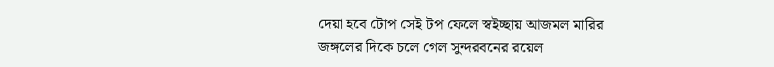দেয়া হবে টোপ সেই টপ ফেলে স্বইচ্ছায় আজমল মারির জঙ্গলের দিকে চলে গেল সুন্দরবনের রয়েল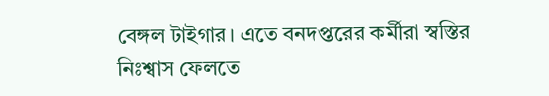বেঙ্গল টাইগার। এতে বনদপ্তরের কর্মীরা স্বস্তির নিঃশ্বাস ফেলতে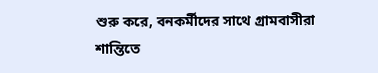শুরু করে, বনকর্মীদের সাথে গ্রামবাসীরা শান্তিতে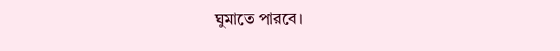ঘুমাতে পারবে।